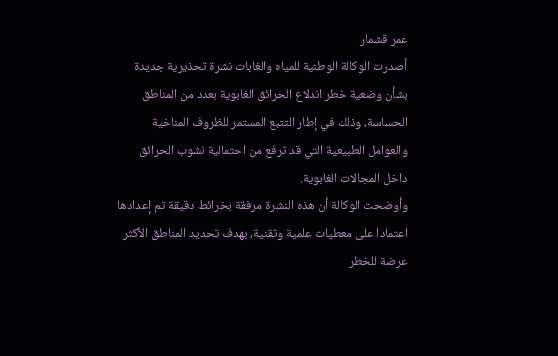عمر قشمار
أصدرت الوكالة الوطنية للمياه والغابات نشرة تحذيرية جديدة بشأن وضعية خطر اندلاع الحرائق الغابوية بعدد من المناطق الحساسة، وذلك في إطار التتبع المستمر للظروف المناخية والعوامل الطبيعية التي قد ترفع من احتمالية نشوب الحرائق داخل المجالات الغابوية.
وأوضحت الوكالة أن هذه النشرة مرفقة بخرائط دقيقة تم إعدادها اعتمادا على معطيات علمية وتقنية، بهدف تحديد المناطق الأكثر عرضة للخطر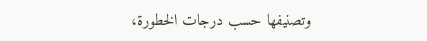وتصنيفها حسب درجات الخطورة،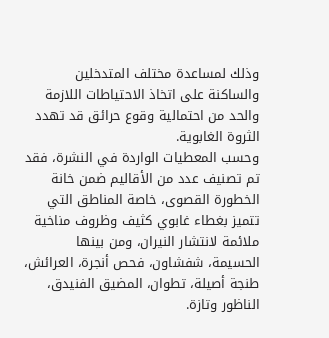وذلك لمساعدة مختلف المتدخلين والساكنة على اتخاذ الاحتياطات اللازمة والحد من احتمالية وقوع حرائق قد تهدد الثروة الغابوية.
وحسب المعطيات الواردة في النشرة، فقد تم تصنيف عدد من الأقاليم ضمن خانة الخطورة القصوى، خاصة المناطق التي تتميز بغطاء غابوي كثيف وظروف مناخية ملائمة لانتشار النيران، ومن بينها الحسيمة، شفشاون، فحص أنجرة، العرائش، طنجة أصيلة، تطوان، المضيق الفنيدق، الناظور وتازة.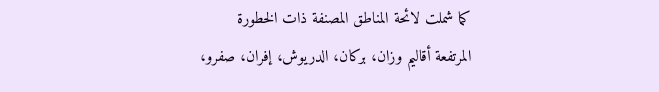كما شملت لائحة المناطق المصنفة ذات الخطورة المرتفعة أقاليم وزان، بركان، الدريوش، إفران، صفرو،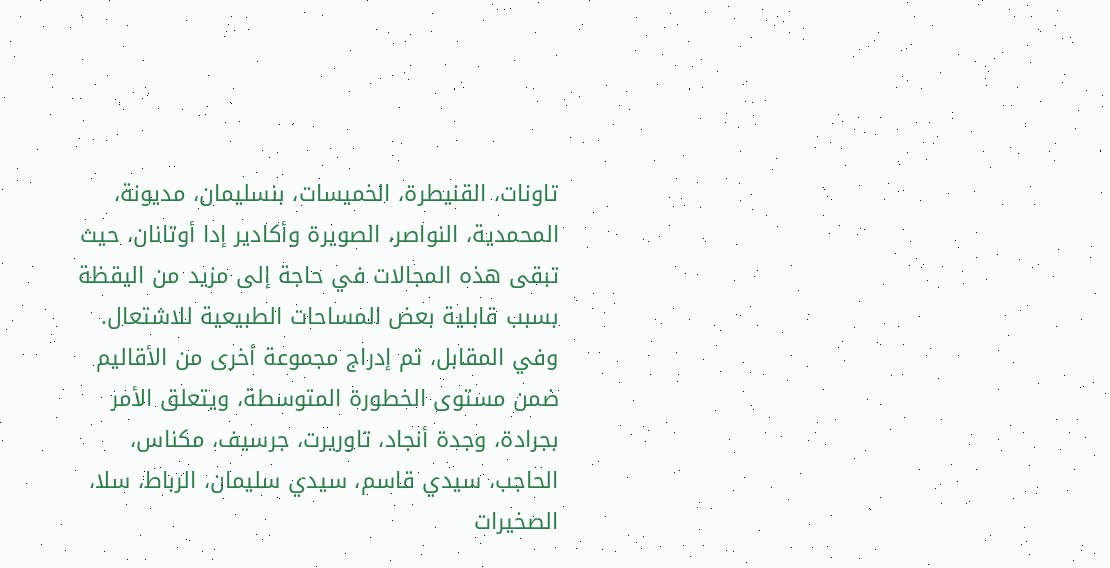تاونات، القنيطرة، الخميسات، بنسليمان، مديونة، المحمدية، النواصر، الصويرة وأكادير إدا أوتانان، حيث تبقى هذه المجالات في حاجة إلى مزيد من اليقظة بسبب قابلية بعض المساحات الطبيعية للاشتعال.
وفي المقابل، تم إدراج مجموعة أخرى من الأقاليم ضمن مستوى الخطورة المتوسطة، ويتعلق الأمر بجرادة، وجدة أنجاد، تاوريرت، جرسيف، مكناس، الحاجب، سيدي قاسم، سيدي سليمان، الرباط، سلا، الصخيرات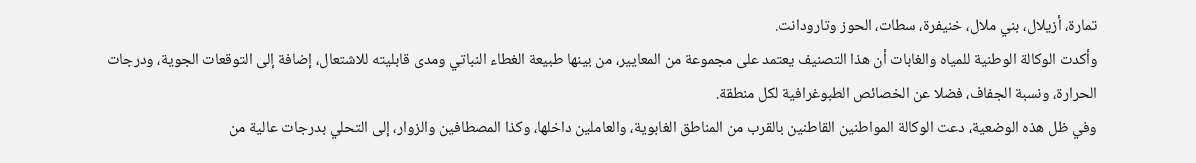تمارة، أزيلال، بني ملال، خنيفرة، سطات، الحوز وتارودانت.
وأكدت الوكالة الوطنية للمياه والغابات أن هذا التصنيف يعتمد على مجموعة من المعايير، من بينها طبيعة الغطاء النباتي ومدى قابليته للاشتعال، إضافة إلى التوقعات الجوية، ودرجات الحرارة، ونسبة الجفاف، فضلا عن الخصائص الطبوغرافية لكل منطقة.
وفي ظل هذه الوضعية، دعت الوكالة المواطنين القاطنين بالقرب من المناطق الغابوية، والعاملين داخلها، وكذا المصطافين والزوار، إلى التحلي بدرجات عالية من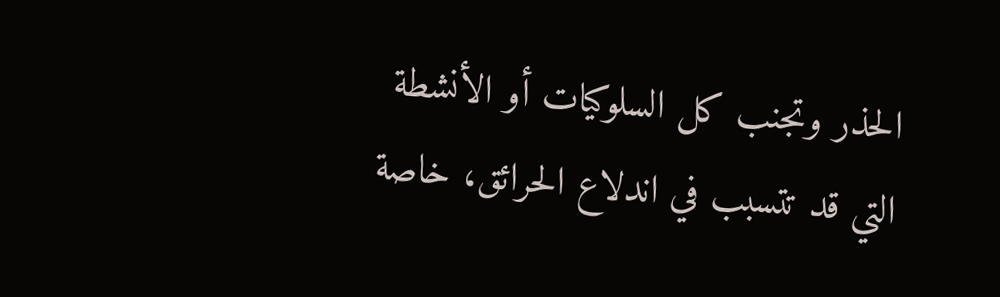الحذر وتجنب كل السلوكيات أو الأنشطة التي قد تتسبب في اندلاع الحرائق، خاصة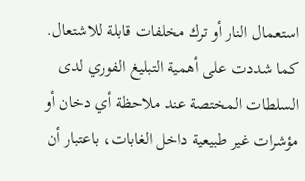استعمال النار أو ترك مخلفات قابلة للاشتعال.
كما شددت على أهمية التبليغ الفوري لدى السلطات المختصة عند ملاحظة أي دخان أو مؤشرات غير طبيعية داخل الغابات، باعتبار أن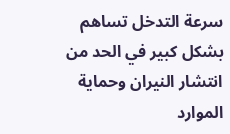سرعة التدخل تساهم بشكل كبير في الحد من انتشار النيران وحماية الموارد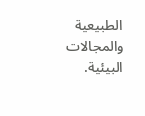الطبيعية والمجالات البيئية.